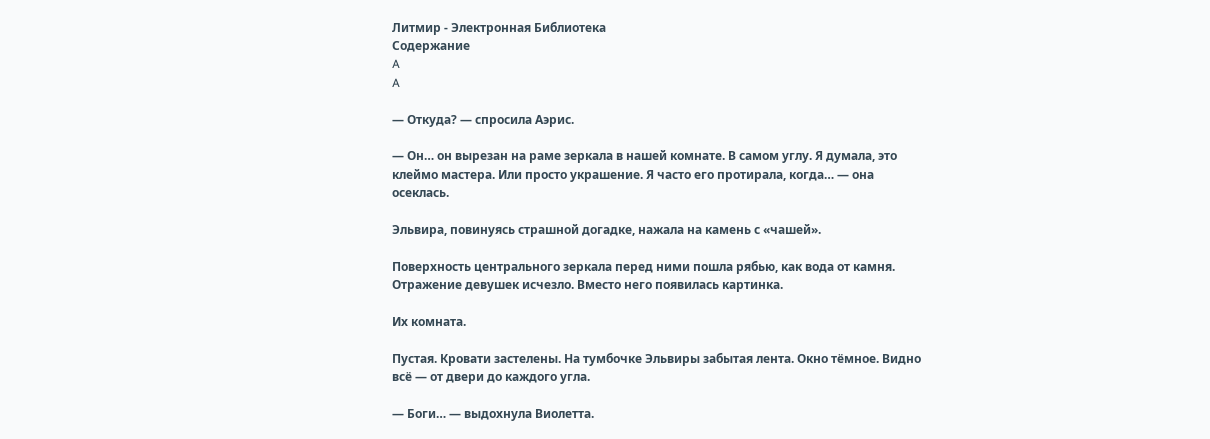Литмир - Электронная Библиотека
Содержание
A
A

— Откуда? — спросила Аэрис.

— Он… он вырезан на раме зеркала в нашей комнате. В самом углу. Я думала, это клеймо мастера. Или просто украшение. Я часто его протирала, когда… — она осеклась.

Эльвира, повинуясь страшной догадке, нажала на камень с «чашей».

Поверхность центрального зеркала перед ними пошла рябью, как вода от камня. Отражение девушек исчезло. Вместо него появилась картинка.

Их комната.

Пустая. Кровати застелены. На тумбочке Эльвиры забытая лента. Окно тёмное. Видно всё — от двери до каждого угла.

— Боги… — выдохнула Виолетта.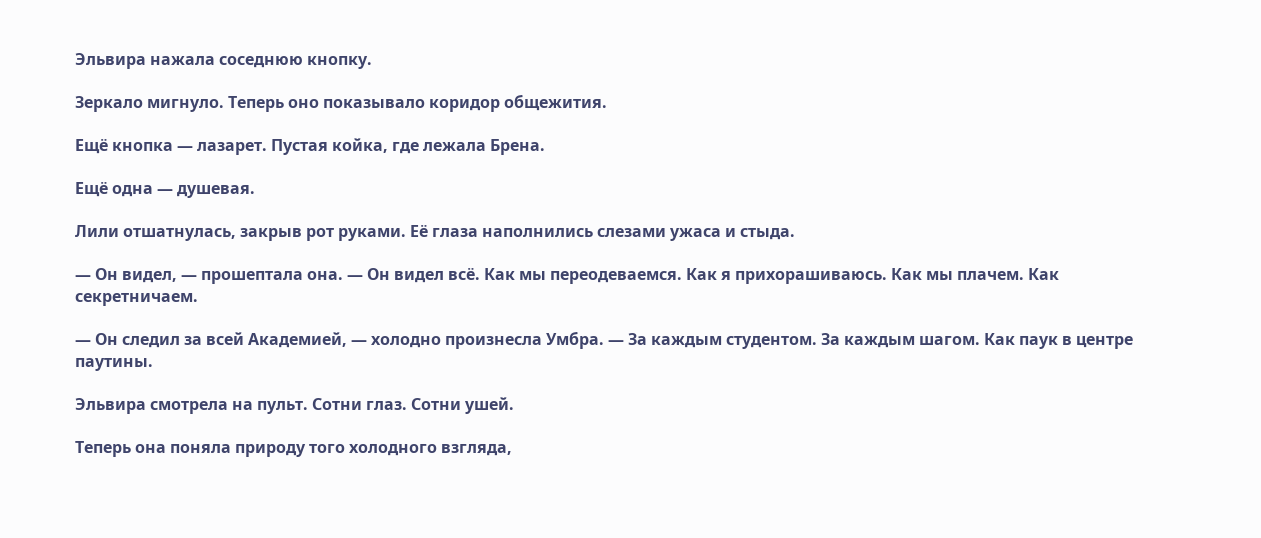Эльвира нажала соседнюю кнопку.

Зеркало мигнуло. Теперь оно показывало коридор общежития.

Ещё кнопка — лазарет. Пустая койка, где лежала Брена.

Ещё одна — душевая.

Лили отшатнулась, закрыв рот руками. Её глаза наполнились слезами ужаса и стыда.

— Он видел, — прошептала она. — Он видел всё. Как мы переодеваемся. Как я прихорашиваюсь. Как мы плачем. Как секретничаем.

— Он следил за всей Академией, — холодно произнесла Умбра. — За каждым студентом. За каждым шагом. Как паук в центре паутины.

Эльвира смотрела на пульт. Сотни глаз. Сотни ушей.

Теперь она поняла природу того холодного взгляда,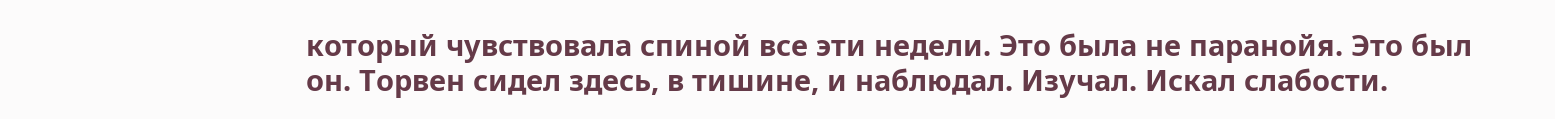который чувствовала спиной все эти недели. Это была не паранойя. Это был он. Торвен сидел здесь, в тишине, и наблюдал. Изучал. Искал слабости.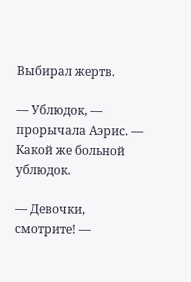Выбирал жертв.

— Ублюдок, — прорычала Аэрис. — Какой же больной ублюдок.

— Девочки, смотрите! —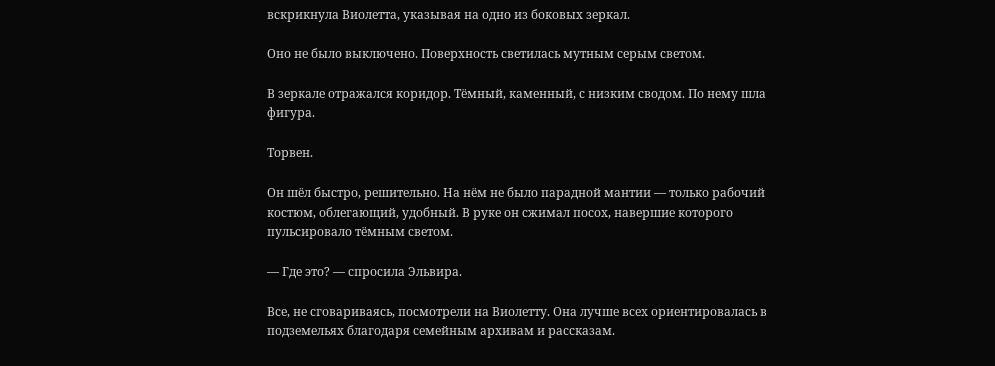вскрикнула Виолетта, указывая на одно из боковых зеркал.

Оно не было выключено. Поверхность светилась мутным серым светом.

В зеркале отражался коридор. Тёмный, каменный, с низким сводом. По нему шла фигура.

Торвен.

Он шёл быстро, решительно. На нём не было парадной мантии — только рабочий костюм, облегающий, удобный. В руке он сжимал посох, навершие которого пульсировало тёмным светом.

— Где это? — спросила Эльвира.

Все, не сговариваясь, посмотрели на Виолетту. Она лучше всех ориентировалась в подземельях благодаря семейным архивам и рассказам.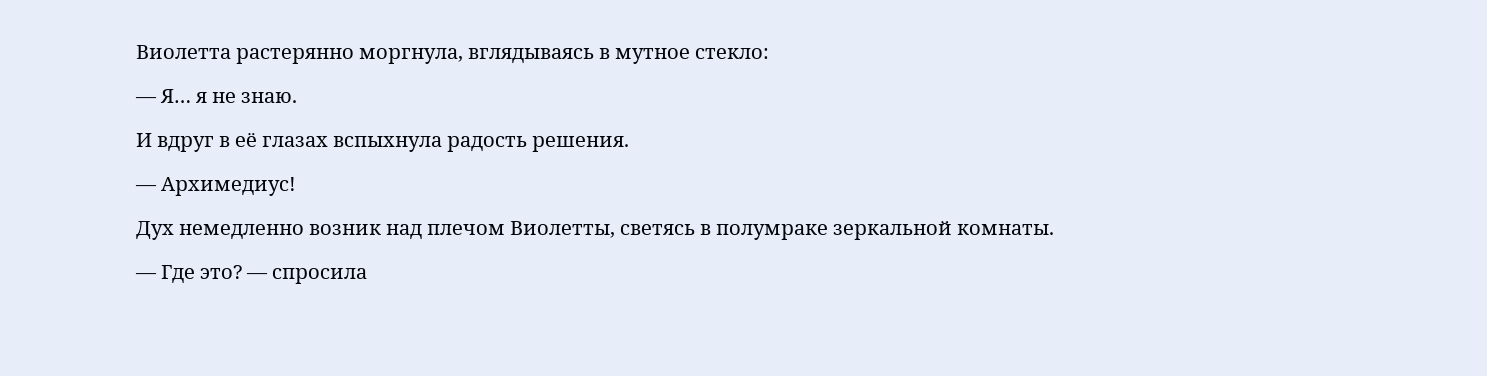Виолетта растерянно моргнула, вглядываясь в мутное стекло:

— Я… я не знаю.

И вдруг в её глазах вспыхнула радость решения.

— Архимедиус!

Дух немедленно возник над плечом Виолетты, светясь в полумраке зеркальной комнаты.

— Где это? — спросила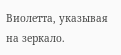Виолетта, указывая на зеркало.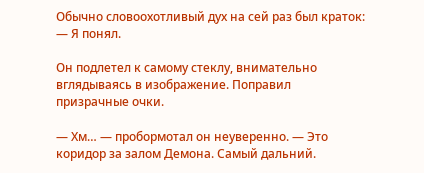Обычно словоохотливый дух на сей раз был краток: — Я понял.

Он подлетел к самому стеклу, внимательно вглядываясь в изображение. Поправил призрачные очки.

— Хм… — пробормотал он неуверенно. — Это коридор за залом Демона. Самый дальний.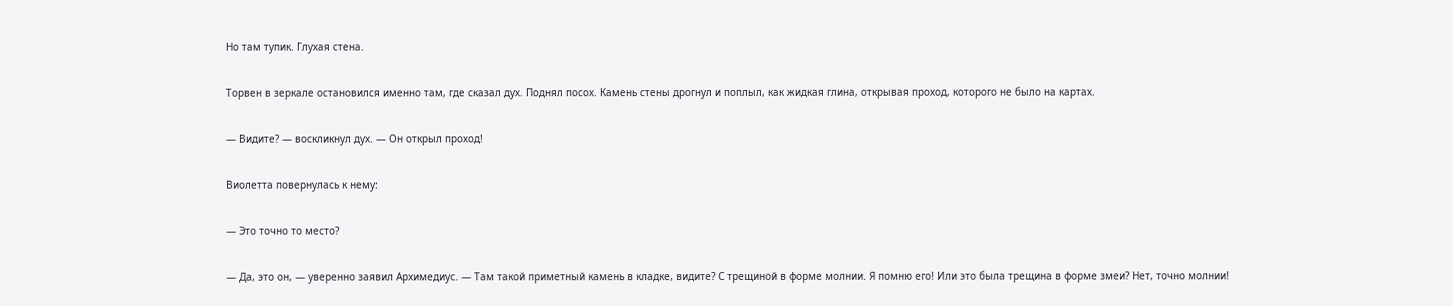Но там тупик. Глухая стена.

Торвен в зеркале остановился именно там, где сказал дух. Поднял посох. Камень стены дрогнул и поплыл, как жидкая глина, открывая проход, которого не было на картах.

— Видите? — воскликнул дух. — Он открыл проход!

Виолетта повернулась к нему:

— Это точно то место?

— Да, это он, — уверенно заявил Архимедиус. — Там такой приметный камень в кладке, видите? С трещиной в форме молнии. Я помню его! Или это была трещина в форме змеи? Нет, точно молнии!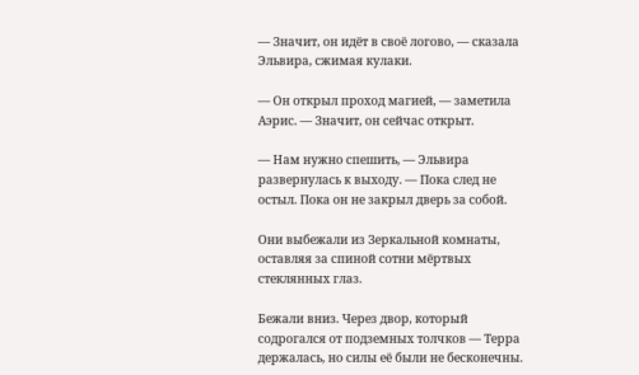— Значит, он идёт в своё логово, — сказала Эльвира, сжимая кулаки.

— Он открыл проход магией, — заметила Аэрис. — Значит, он сейчас открыт.

— Нам нужно спешить, — Эльвира развернулась к выходу. — Пока след не остыл. Пока он не закрыл дверь за собой.

Они выбежали из Зеркальной комнаты, оставляя за спиной сотни мёртвых стеклянных глаз.

Бежали вниз. Через двор, который содрогался от подземных толчков — Терра держалась, но силы её были не бесконечны.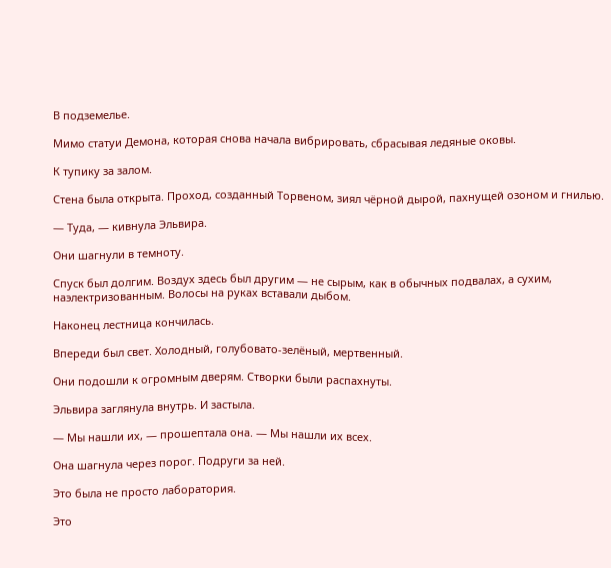В подземелье.

Мимо статуи Демона, которая снова начала вибрировать, сбрасывая ледяные оковы.

К тупику за залом.

Стена была открыта. Проход, созданный Торвеном, зиял чёрной дырой, пахнущей озоном и гнилью.

— Туда, — кивнула Эльвира.

Они шагнули в темноту.

Спуск был долгим. Воздух здесь был другим — не сырым, как в обычных подвалах, а сухим, наэлектризованным. Волосы на руках вставали дыбом.

Наконец лестница кончилась.

Впереди был свет. Холодный, голубовато-зелёный, мертвенный.

Они подошли к огромным дверям. Створки были распахнуты.

Эльвира заглянула внутрь. И застыла.

— Мы нашли их, — прошептала она. — Мы нашли их всех.

Она шагнула через порог. Подруги за ней.

Это была не просто лаборатория.

Это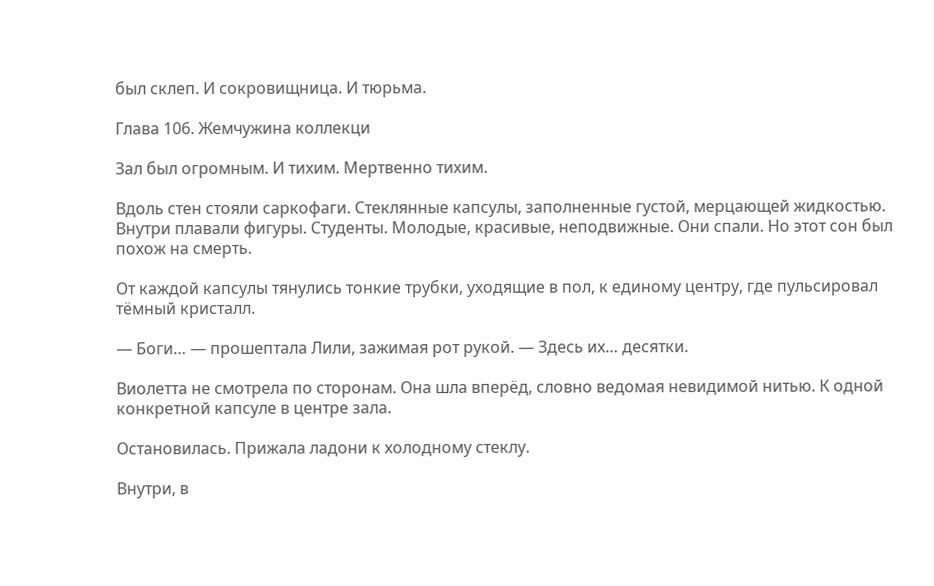был склеп. И сокровищница. И тюрьма.

Глава 106. Жемчужина коллекци

Зал был огромным. И тихим. Мертвенно тихим.

Вдоль стен стояли саркофаги. Стеклянные капсулы, заполненные густой, мерцающей жидкостью. Внутри плавали фигуры. Студенты. Молодые, красивые, неподвижные. Они спали. Но этот сон был похож на смерть.

От каждой капсулы тянулись тонкие трубки, уходящие в пол, к единому центру, где пульсировал тёмный кристалл.

— Боги… — прошептала Лили, зажимая рот рукой. — Здесь их… десятки.

Виолетта не смотрела по сторонам. Она шла вперёд, словно ведомая невидимой нитью. К одной конкретной капсуле в центре зала.

Остановилась. Прижала ладони к холодному стеклу.

Внутри, в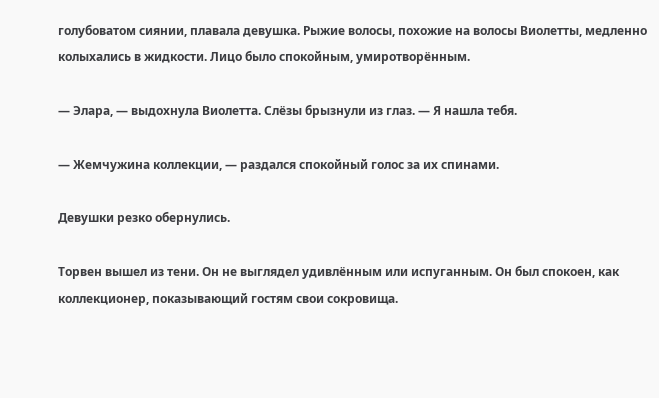голубоватом сиянии, плавала девушка. Рыжие волосы, похожие на волосы Виолетты, медленно колыхались в жидкости. Лицо было спокойным, умиротворённым.

— Элара, — выдохнула Виолетта. Слёзы брызнули из глаз. — Я нашла тебя.

— Жемчужина коллекции, — раздался спокойный голос за их спинами.

Девушки резко обернулись.

Торвен вышел из тени. Он не выглядел удивлённым или испуганным. Он был спокоен, как коллекционер, показывающий гостям свои сокровища.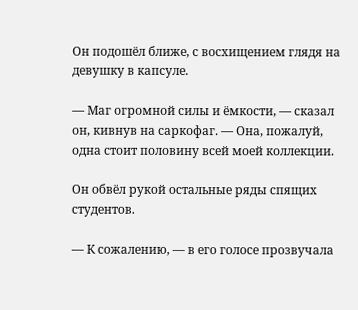Он подошёл ближе, с восхищением глядя на девушку в капсуле.

— Маг огромной силы и ёмкости, — сказал он, кивнув на саркофаг. — Она, пожалуй, одна стоит половину всей моей коллекции.

Он обвёл рукой остальные ряды спящих студентов.

— К сожалению, — в его голосе прозвучала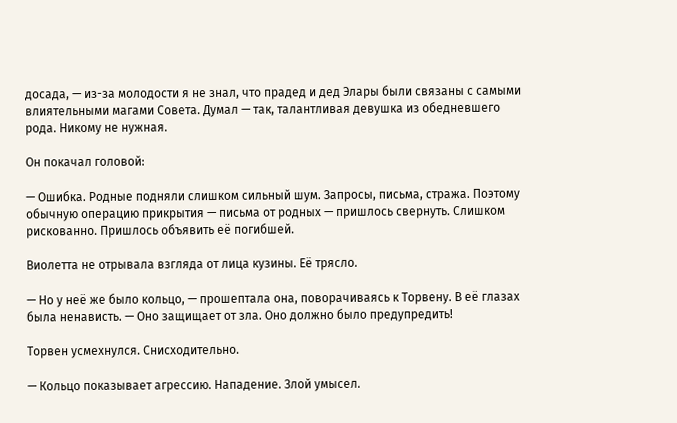досада, — из-за молодости я не знал, что прадед и дед Элары были связаны с самыми влиятельными магами Совета. Думал — так, талантливая девушка из обедневшего рода. Никому не нужная.

Он покачал головой:

— Ошибка. Родные подняли слишком сильный шум. Запросы, письма, стража. Поэтому обычную операцию прикрытия — письма от родных — пришлось свернуть. Слишком рискованно. Пришлось объявить её погибшей.

Виолетта не отрывала взгляда от лица кузины. Её трясло.

— Но у неё же было кольцо, — прошептала она, поворачиваясь к Торвену. В её глазах была ненависть. — Оно защищает от зла. Оно должно было предупредить!

Торвен усмехнулся. Снисходительно.

— Кольцо показывает агрессию. Нападение. Злой умысел.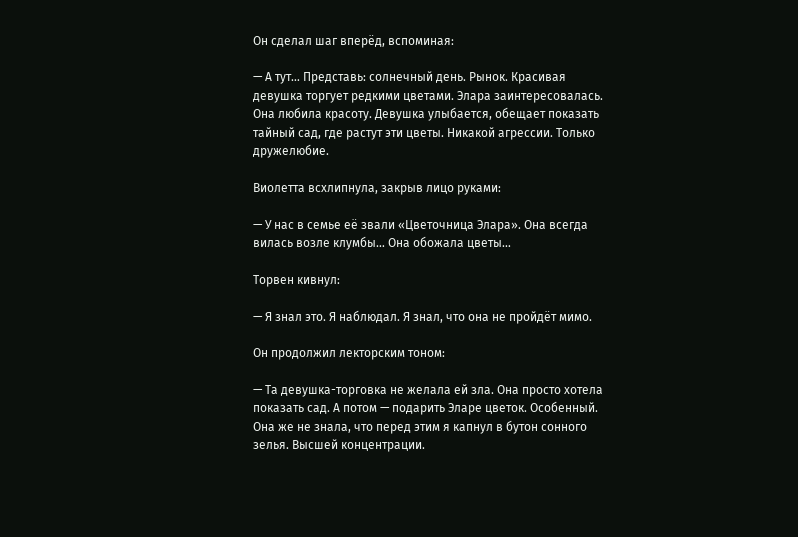Он сделал шаг вперёд, вспоминая:

— А тут… Представь: солнечный день. Рынок. Красивая девушка торгует редкими цветами. Элара заинтересовалась. Она любила красоту. Девушка улыбается, обещает показать тайный сад, где растут эти цветы. Никакой агрессии. Только дружелюбие.

Виолетта всхлипнула, закрыв лицо руками:

— У нас в семье её звали «Цветочница Элара». Она всегда вилась возле клумбы… Она обожала цветы…

Торвен кивнул:

— Я знал это. Я наблюдал. Я знал, что она не пройдёт мимо.

Он продолжил лекторским тоном:

— Та девушка-торговка не желала ей зла. Она просто хотела показать сад. А потом — подарить Эларе цветок. Особенный. Она же не знала, что перед этим я капнул в бутон сонного зелья. Высшей концентрации.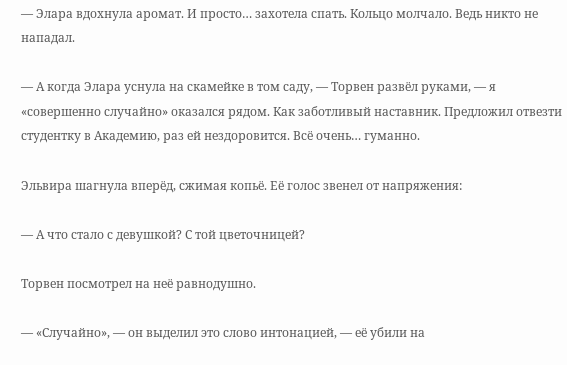— Элара вдохнула аромат. И просто… захотела спать. Кольцо молчало. Ведь никто не нападал.

— А когда Элара уснула на скамейке в том саду, — Торвен развёл руками, — я «совершенно случайно» оказался рядом. Как заботливый наставник. Предложил отвезти студентку в Академию, раз ей нездоровится. Всё очень… гуманно.

Эльвира шагнула вперёд, сжимая копьё. Её голос звенел от напряжения:

— А что стало с девушкой? С той цветочницей?

Торвен посмотрел на неё равнодушно.

— «Случайно», — он выделил это слово интонацией, — её убили на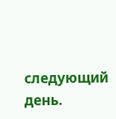следующий день.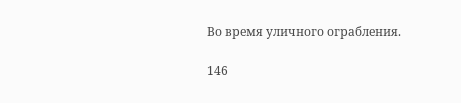Во время уличного ограбления.

146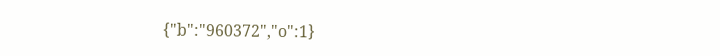{"b":"960372","o":1}